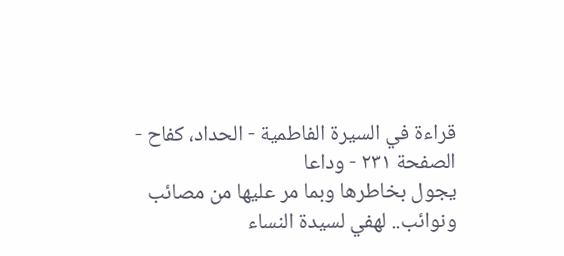قراءة في السيرة الفاطمية - الحداد، كفاح - الصفحة ٢٣١ - وداعا
يجول بخاطرها وبما مر عليها من مصائب ونوائب.. لهفي لسيدة النساء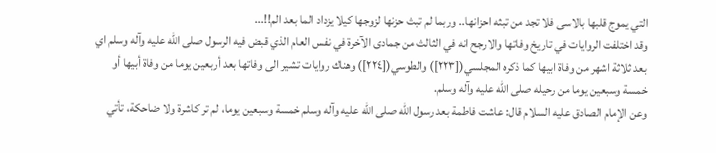التي يموج قلبها بالاسى فلا تجد من تبثه احزانها.. وربما لم تبث حزنها لزوجها كيلا يزداد الما بعد الم!!...
وقد اختلفت الروايات في تاريخ وفاتها والارجح انه في الثالث من جمادى الآخرة في نفس العام الذي قبض فيه الرسول صلى الله عليه وآله وسلم اي بعد ثلاثة اشهر من وفاة ابيها كما ذكره المجلسي([٢٢٣]) والطوسي([٢٢٤]) وهناك روايات تشير الى وفاتها بعد أربعين يوما من وفاة أبيها أو خمسة وسبعين يوما من رحيله صلى الله عليه وآله وسلم.
وعن الإمام الصادق عليه السلام قال: عاشت فاطمة بعد رسول الله صلى الله عليه وآله وسلم خمسة وسبعين يوما، لم تر كاشرة ولا ضاحكة، تأتي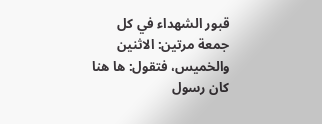قبور الشهداء في كل جمعة مرتين: الاثنين والخميس، فتقول: ها هنا كان رسول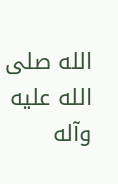الله صلى الله عليه وآله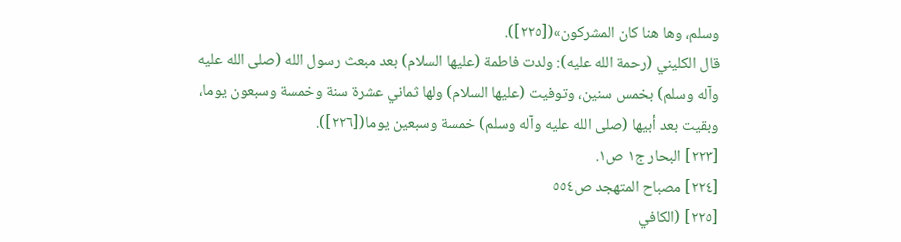وسلم، وها هنا كان المشركون»([٢٢٥]).
قال الكليني (رحمة الله عليه): ولدت فاطمة (عليها السلام) بعد مبعث رسول الله (صلى الله عليه وآله وسلم) بخمس سنين، وتوفيت (عليها السلام) ولها ثماني عشرة سنة وخمسة وسبعون يوما، وبقيت بعد أبيها (صلى الله عليه وآله وسلم) خمسة وسبعين يوما([٢٢٦]).
[٢٢٣] البحار ج١ ص١.
[٢٢٤] مصباح المتهجد ص٥٥٤
[٢٢٥] (الكافي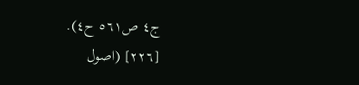ج٤ ص٥٦١ ح٤).
[٢٢٦] (اصول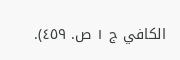الكافي ج ١ ص. ٤٥٩).